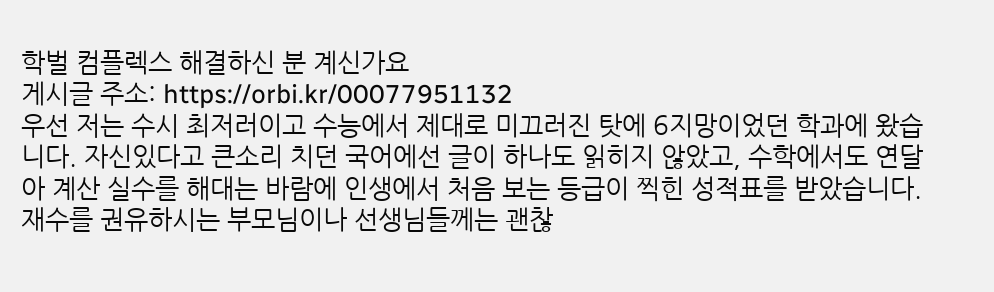학벌 컴플렉스 해결하신 분 계신가요
게시글 주소: https://orbi.kr/00077951132
우선 저는 수시 최저러이고 수능에서 제대로 미끄러진 탓에 6지망이었던 학과에 왔습니다. 자신있다고 큰소리 치던 국어에선 글이 하나도 읽히지 않았고, 수학에서도 연달아 계산 실수를 해대는 바람에 인생에서 처음 보는 등급이 찍힌 성적표를 받았습니다.
재수를 권유하시는 부모님이나 선생님들께는 괜찮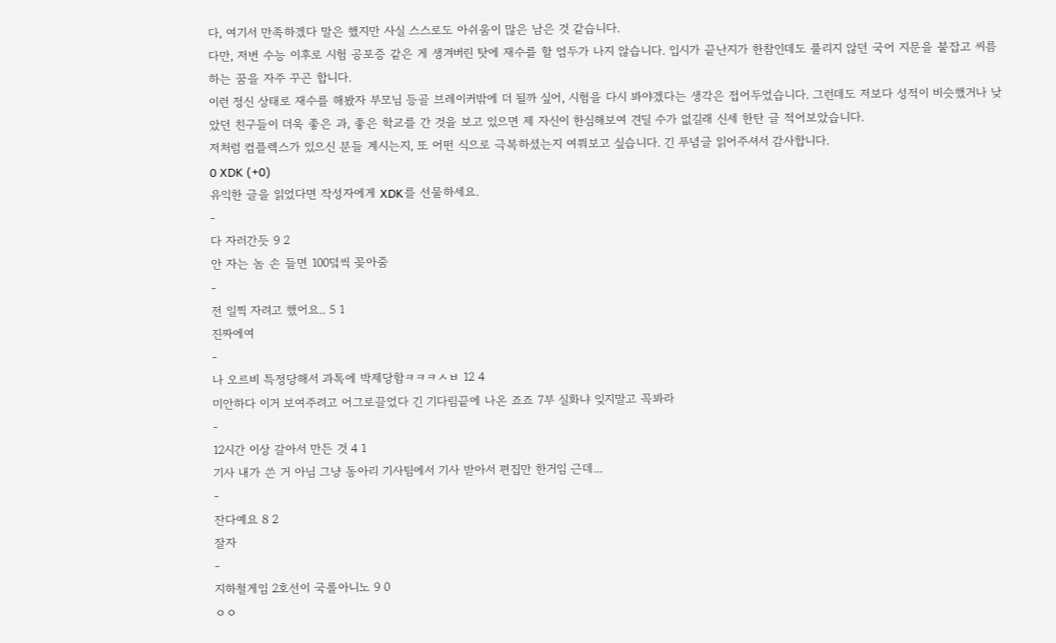다, 여기서 만족하겠다 말은 했지만 사실 스스로도 아쉬움이 많은 남은 것 같습니다.
다만, 저번 수능 이후로 시험 공포증 같은 게 생겨버린 탓에 재수를 할 엄두가 나지 않습니다. 입시가 끝난지가 한참인데도 풀리지 않던 국어 지문을 붙잡고 씨름하는 꿈을 자주 꾸곤 합니다.
이런 정신 상태로 재수를 해봤자 부모님 등골 브레이커밖에 더 될까 싶어, 시험을 다시 봐야겠다는 생각은 접어두었습니다. 그런데도 저보다 성적이 비슷했거나 낮았던 친구들이 더욱 좋은 과, 좋은 학교를 간 것을 보고 있으면 제 자신이 한심해보여 견딜 수가 없길래 신세 한탄 글 적어보았습니다.
저처럼 컴플렉스가 있으신 분들 계시는지, 또 어떤 식으로 극복하셨는지 여쭤보고 싶습니다. 긴 푸념글 읽어주셔서 감사합니다.
0 XDK (+0)
유익한 글을 읽었다면 작성자에게 XDK를 선물하세요.
-
다 자러간듯 9 2
안 자는 놈 손 들면 100덬씩 꽂아줌
-
전 일찍 자려고 했어요.. 5 1
진짜에여
-
나 오르비 특정당해서 과톡에 박제당함ㅋㅋㅋㅅㅂ 12 4
미안하다 이거 보여주려고 어그로끌었다 긴 기다림끝에 나온 죠죠 7부 실화냐 잊지말고 꼭봐라
-
12시간 이상 갈아서 만든 것 4 1
기사 내가 쓴 거 아님 그냥 동아리 기사팀에서 기사 받아서 편집만 한거임 근데...
-
잔다예요 8 2
잘자
-
지하철게임 2호선이 국롤아니노 9 0
ㅇㅇ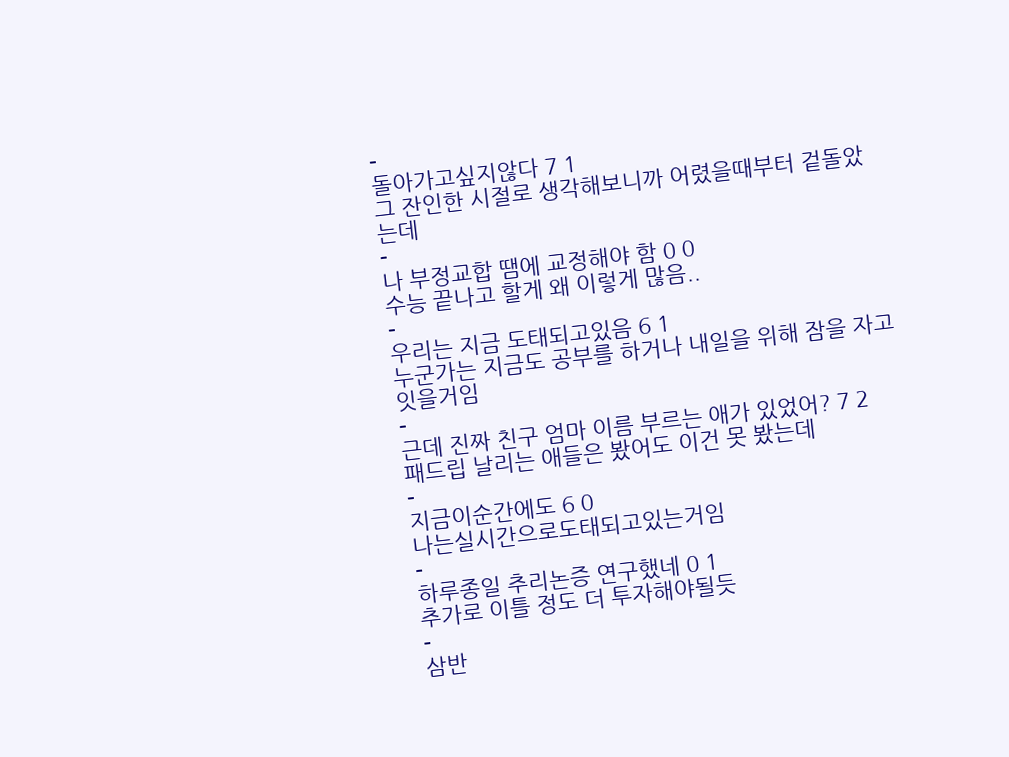-
돌아가고싶지않다 7 1
그 잔인한 시절로 생각해보니까 어렸을때부터 겉돌았는데
-
나 부정교합 땜에 교정해야 함 0 0
수능 끝나고 할게 왜 이렇게 많음..
-
우리는 지금 도태되고있음 6 1
누군가는 지금도 공부를 하거나 내일을 위해 잠을 자고 잇을거임
-
근데 진짜 친구 엄마 이름 부르는 애가 있었어? 7 2
패드립 날리는 애들은 봤어도 이건 못 봤는데
-
지금이순간에도 6 0
나는실시간으로도태되고있는거임
-
하루종일 추리논증 연구했네 0 1
추가로 이틀 정도 더 투자해야될듯
-
삼반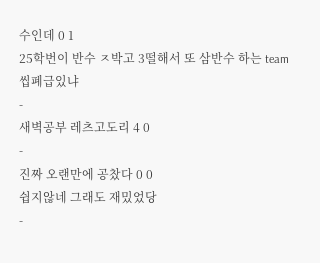수인데 0 1
25학번이 반수 ㅈ박고 3떨해서 또 삼반수 하는 team 씹폐급있냐
-
새벽공부 레츠고도리 4 0
-
진짜 오랜만에 공찼다 0 0
쉽지않네 그래도 재밌었당
-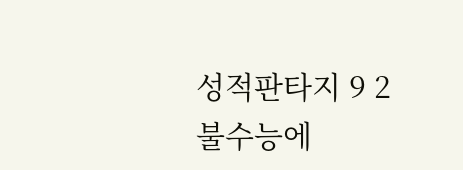성적판타지 9 2
불수능에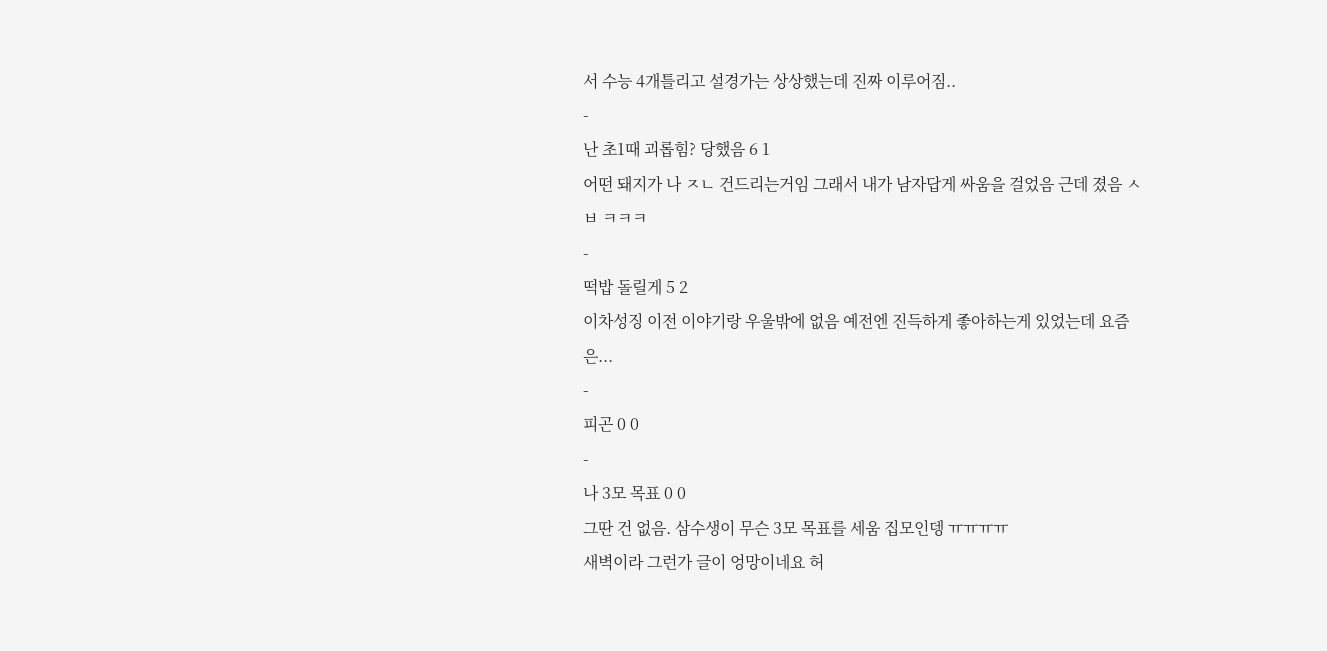서 수능 4개틀리고 설경가는 상상했는데 진짜 이루어짐..
-
난 초1때 괴롭힘? 당했음 6 1
어떤 돼지가 나 ㅈㄴ 건드리는거임 그래서 내가 남자답게 싸움을 걸었음 근데 졌음 ㅅㅂ ㅋㅋㅋ
-
떡밥 돌릴게 5 2
이차성징 이전 이야기랑 우울밖에 없음 예전엔 진득하게 좋아하는게 있었는데 요즘은...
-
피곤 0 0
-
나 3모 목표 0 0
그딴 건 없음. 삼수생이 무슨 3모 목표를 세움 집모인뎅 ㅠㅠㅠㅠ
새벽이라 그런가 글이 엉망이네요 허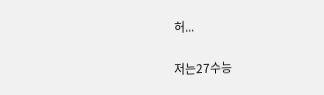허...

저는27수능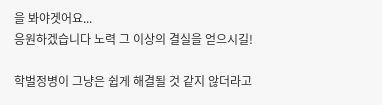을 봐야겟어요...
응원하겠습니다 노력 그 이상의 결실을 얻으시길!

학벌정병이 그냥은 쉽게 해결될 것 같지 않더라고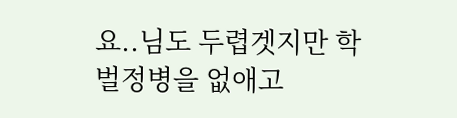요..님도 두렵겟지만 학벌정병을 없애고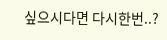싶으시다면 다시한번..?